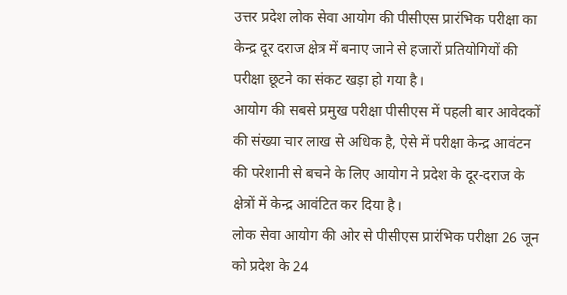उत्तर प्रदेश लोक सेवा आयोग की पीसीएस प्रारंभिक परीक्षा का केन्द्र दूर दराज क्षेत्र में बनाए जाने से हजारों प्रतियोगियों की परीक्षा छूटने का संकट खड़ा हो गया है।
आयोग की सबसे प्रमुख परीक्षा पीसीएस में पहली बार आवेदकों की संख्या चार लाख से अधिक है, ऐसे में परीक्षा केन्द्र आवंटन की परेशानी से बचने के लिए आयोग ने प्रदेश के दूर-दराज के क्षेत्रों में केन्द्र आवंटित कर दिया है।
लोक सेवा आयोग की ओर से पीसीएस प्रारंभिक परीक्षा 26 जून को प्रदेश के 24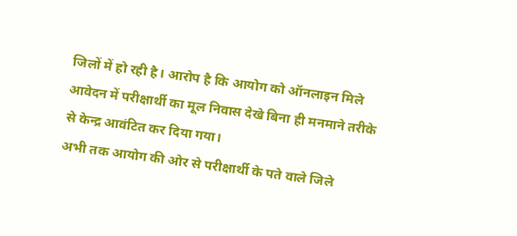जिलों में हो रही है। आरोप है कि आयोग को ऑनलाइन मिले आवेदन में परीक्षार्थी का मूल निवास देखे बिना ही मनमाने तरीके से केन्द्र आवंटित कर दिया गया।
अभी तक आयोग की ओर से परीक्षार्थी के पते वाले जिले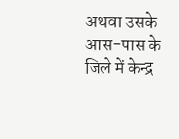अथवा उसके आस-पास के जिले में केन्द्र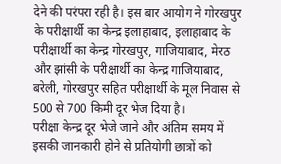देने की परंपरा रही है। इस बार आयोग ने गोरखपुर के परीक्षार्थी का केन्द्र इलाहाबाद, इलाहाबाद के परीक्षार्थी का केन्द्र गोरखपुर, गाजियाबाद, मेरठ और झांसी के परीक्षार्थी का केन्द्र गाजियाबाद, बरेली, गोरखपुर सहित परीक्षार्थी के मूल निवास से 500 से 700 किमी दूर भेज दिया है।
परीक्षा केन्द्र दूर भेजे जाने और अंतिम समय में इसकी जानकारी होने से प्रतियोगी छात्रों को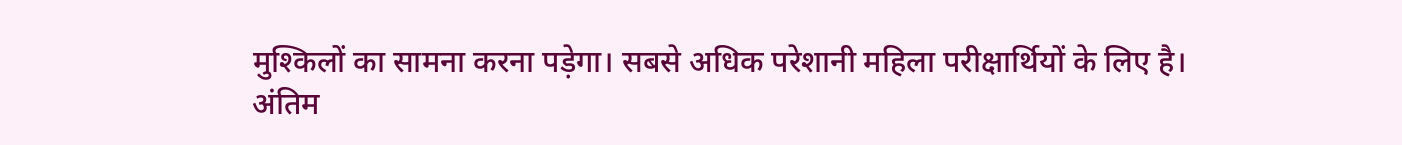मुश्किलों का सामना करना पड़ेगा। सबसे अधिक परेशानी महिला परीक्षार्थियों के लिए है।
अंतिम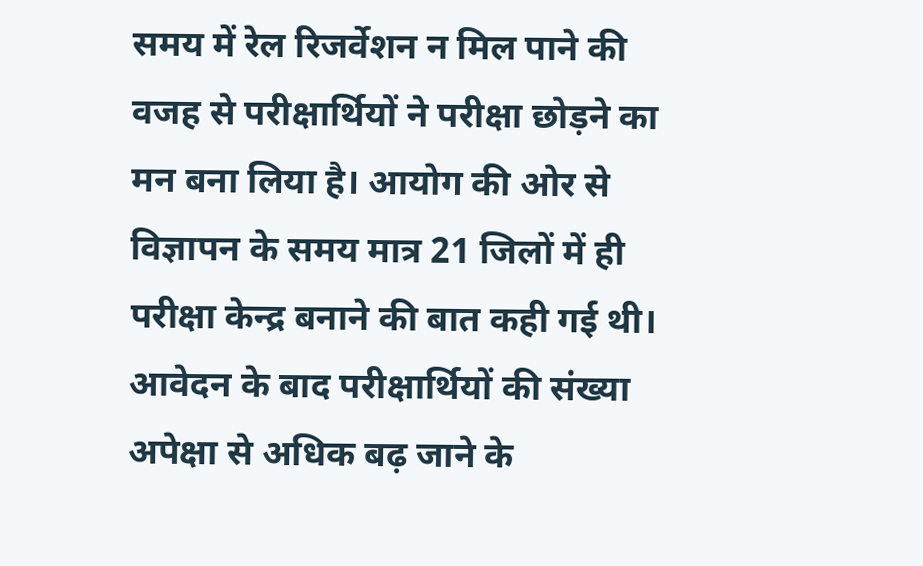समय में रेल रिजर्वेशन न मिल पाने की वजह से परीक्षार्थियों ने परीक्षा छोड़ने का मन बना लिया है। आयोग की ओर से विज्ञापन के समय मात्र 21 जिलों में ही परीक्षा केन्द्र बनाने की बात कही गई थी।
आवेदन के बाद परीक्षार्थियों की संख्या अपेक्षा से अधिक बढ़ जाने के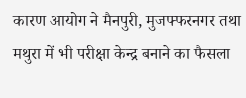कारण आयोग ने मैनपुरी, मुजफ्फरनगर तथा मथुरा में भी परीक्षा केन्द्र बनाने का फैसला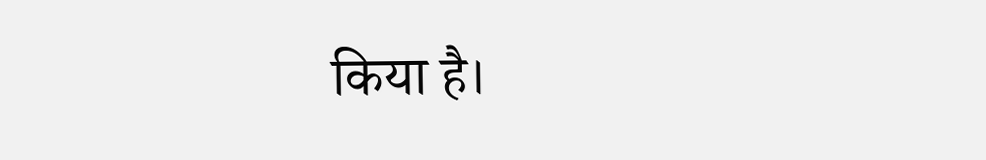किया है।